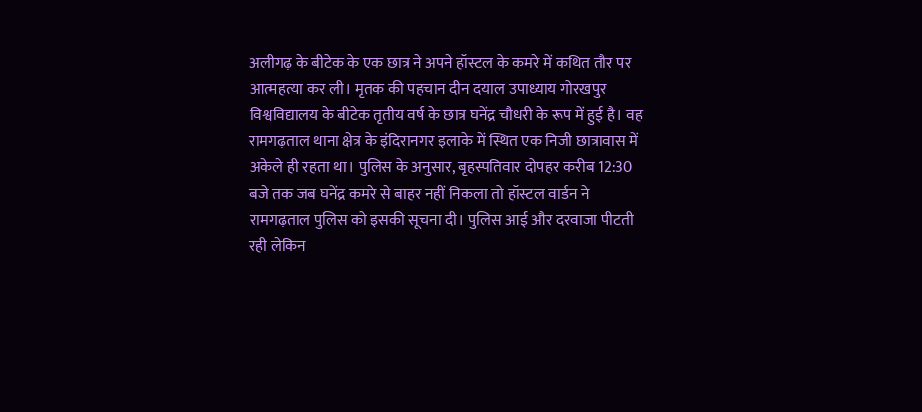अलीगढ़ के बीटेक के एक छात्र ने अपने हॉस्टल के कमरे में कथित तौर पर आत्महत्या कर ली। मृतक की पहचान दीन दयाल उपाध्याय गोरखपुर विश्वविद्यालय के बीटेक तृतीय वर्ष के छात्र घनेंद्र चौधरी के रूप में हुई है। वह रामगढ़ताल थाना क्षेत्र के इंदिरानगर इलाके में स्थित एक निजी छात्रावास में अकेले ही रहता था। पुलिस के अनुसार, बृहस्पतिवार दोपहर करीब 12:30 बजे तक जब घनेंद्र कमरे से बाहर नहीं निकला तो हॉस्टल वार्डन ने रामगढ़ताल पुलिस को इसकी सूचना दी। पुलिस आई और दरवाजा पीटती रही लेकिन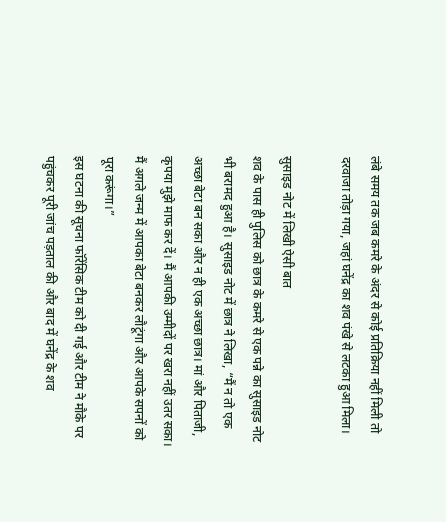लंबे समय तक जब कमरे के अंदर से कोई प्रतिक्रिया नहीं मिली तो दरवाजा तोड़ा गया, जहां घनेंद्र का शव पंखे से लटका हुआ मिला।

सुसाइड नोट में लिखी ऐसी बात
शव के पास ही पुलिस को छात्र के कमरे से एक पन्ने का सुसाइड नोट भी बरामद हुआ है। सुसाइड नोट में छात्र ने लिखा, “मैं न तो एक अच्छा बेटा बन सका और न ही एक अच्छा छात्र। मां और पिताजी, कृपया मुझे माफ कर दें। मैं आपकी उम्मीदों पर खरा नहीं उतर सका। मैं अगले जन्म में आपका बेटा बनकर लौटूंगा और आपके सपनों को पूरा करूंगा।”
इस घटना की सूचना फॉरेंसिक टीम को दी गई और टीम ने मौके पर पहुंचकर पूरी जांच पड़ताल की और बाद में घनेंद्र के शव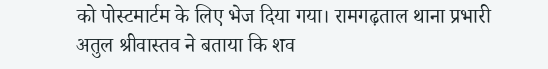को पोस्टमार्टम के लिए भेज दिया गया। रामगढ़ताल थाना प्रभारी अतुल श्रीवास्तव ने बताया कि शव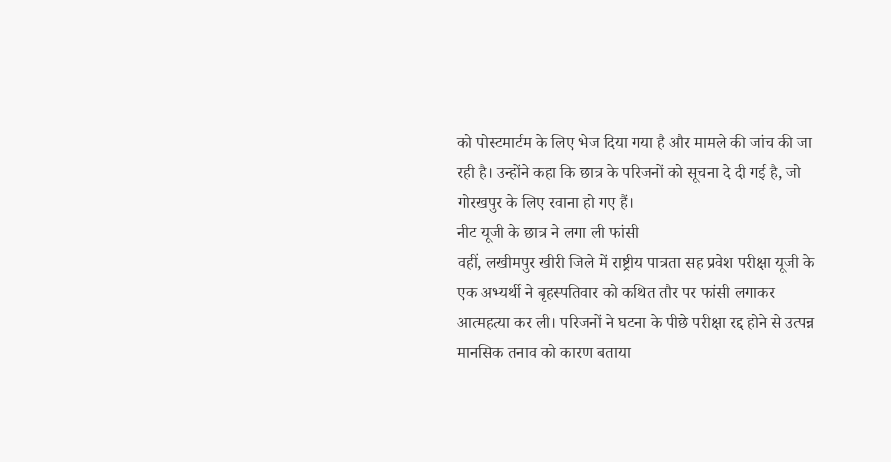को पोस्टमार्टम के लिए भेज दिया गया है और मामले की जांच की जा रही है। उन्होंने कहा कि छात्र के परिजनों को सूचना दे दी गई है, जो गोरखपुर के लिए रवाना हो गए हैं।
नीट यूजी के छात्र ने लगा ली फांसी
वहीं, लखीमपुर खीरी जिले में राष्ट्रीय पात्रता सह प्रवेश परीक्षा यूजी के एक अभ्यर्थी ने बृहस्पतिवार को कथित तौर पर फांसी लगाकर आत्महत्या कर ली। परिजनों ने घटना के पीछे परीक्षा रद्द होने से उत्पन्न मानसिक तनाव को कारण बताया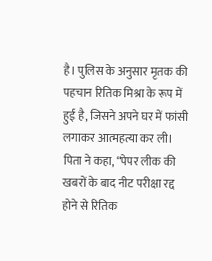है। पुलिस के अनुसार मृतक की पहचान रितिक मिश्रा के रूप में हुई है, जिसने अपने घर में फांसी लगाकर आत्महत्या कर ली। पिता ने कहा, “पेपर लीक की खबरों के बाद नीट परीक्षा रद्द होने से रितिक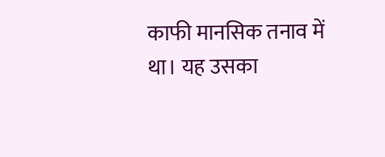काफी मानसिक तनाव में था। यह उसका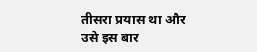तीसरा प्रयास था और उसे इस बार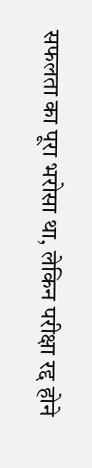सफलता का पूरा भरोसा था, लेकिन परीक्षा रद्द होने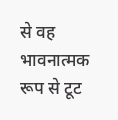से वह भावनात्मक रूप से टूट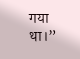गया था।”